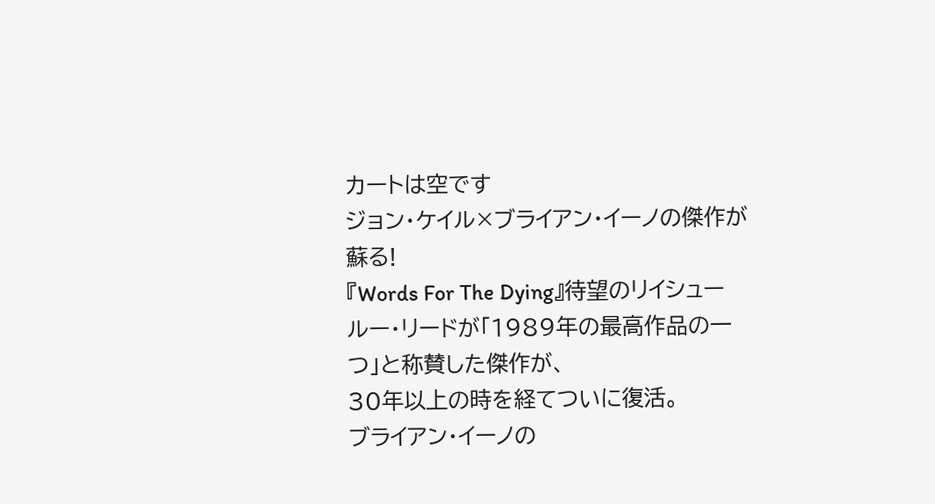カートは空です
ジョン・ケイル×ブライアン・イーノの傑作が蘇る!
『Words For The Dying』待望のリイシュー
ルー・リードが「1989年の最高作品の一つ」と称賛した傑作が、
30年以上の時を経てついに復活。
ブライアン・イーノの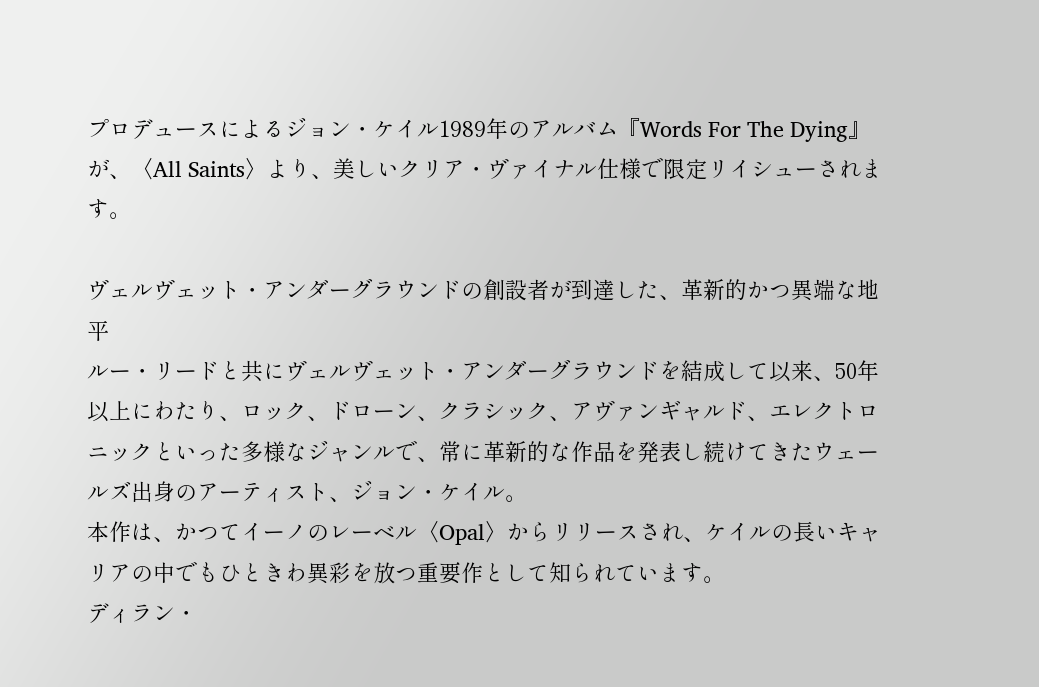プロデュースによるジョン・ケイル1989年のアルバム『Words For The Dying』が、〈All Saints〉より、美しいクリア・ヴァイナル仕様で限定リイシューされます。

ヴェルヴェット・アンダーグラウンドの創設者が到達した、革新的かつ異端な地平
ルー・リードと共にヴェルヴェット・アンダーグラウンドを結成して以来、50年以上にわたり、ロック、ドローン、クラシック、アヴァンギャルド、エレクトロニックといった多様なジャンルで、常に革新的な作品を発表し続けてきたウェールズ出身のアーティスト、ジョン・ケイル。
本作は、かつてイーノのレーベル〈Opal〉からリリースされ、ケイルの長いキャリアの中でもひときわ異彩を放つ重要作として知られています。
ディラン・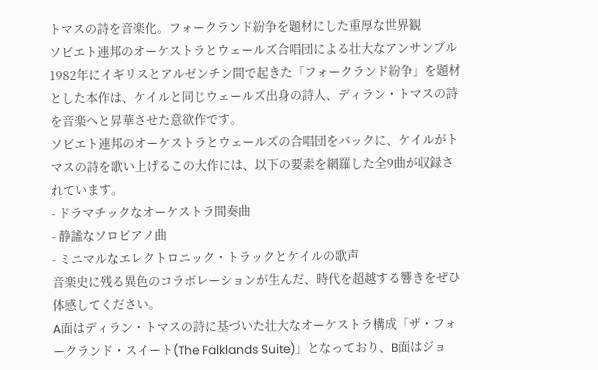トマスの詩を音楽化。フォークランド紛争を題材にした重厚な世界観
ソビエト連邦のオーケストラとウェールズ合唱団による壮大なアンサンブル
1982年にイギリスとアルゼンチン間で起きた「フォークランド紛争」を題材とした本作は、ケイルと同じウェールズ出身の詩人、ディラン・トマスの詩を音楽へと昇華させた意欲作です。
ソビエト連邦のオーケストラとウェールズの合唱団をバックに、ケイルがトマスの詩を歌い上げるこの大作には、以下の要素を網羅した全9曲が収録されています。
- ドラマチックなオーケストラ間奏曲
- 静謐なソロピアノ曲
- ミニマルなエレクトロニック・トラックとケイルの歌声
音楽史に残る異色のコラボレーションが生んだ、時代を超越する響きをぜひ体感してください。
A面はディラン・トマスの詩に基づいた壮大なオーケストラ構成「ザ・フォークランド・スイート(The Falklands Suite)」となっており、B面はジョ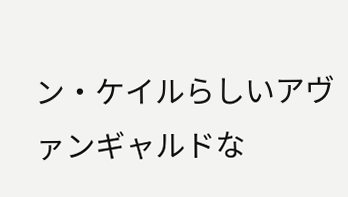ン・ケイルらしいアヴァンギャルドな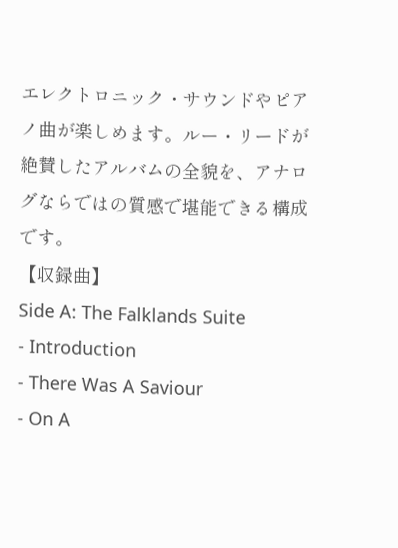エレクトロニック・サウンドやピアノ曲が楽しめます。ルー・リードが絶賛したアルバムの全貌を、アナログならではの質感で堪能できる構成です。
【収録曲】
Side A: The Falklands Suite
- Introduction
- There Was A Saviour
- On A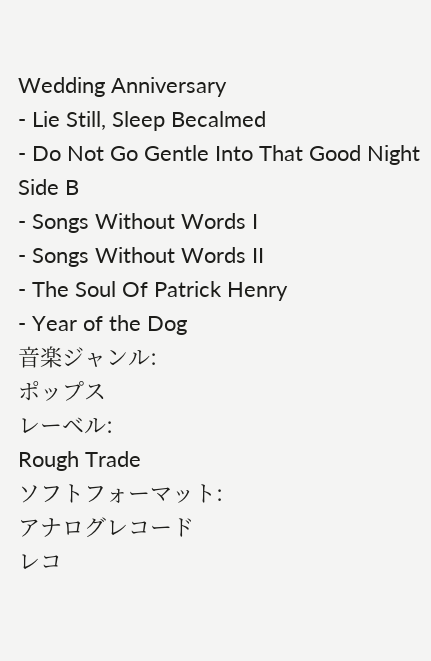Wedding Anniversary
- Lie Still, Sleep Becalmed
- Do Not Go Gentle Into That Good Night
Side B
- Songs Without Words I
- Songs Without Words II
- The Soul Of Patrick Henry
- Year of the Dog
音楽ジャンル:
ポップス
レーベル:
Rough Trade
ソフトフォーマット:
アナログレコード
レコ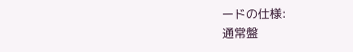ードの仕様:
通常盤